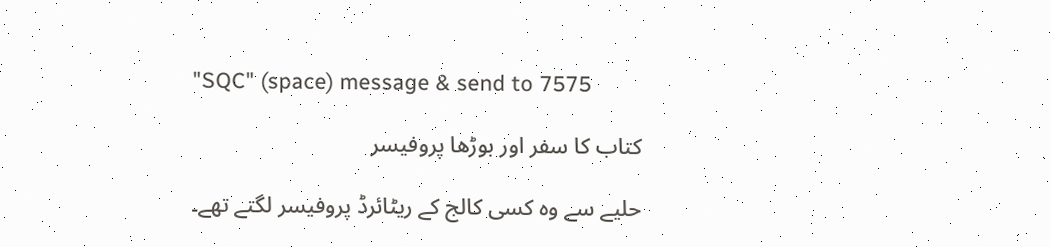"SQC" (space) message & send to 7575

کتاب کا سفر اور بوڑھا پروفیسر

حلیے سے وہ کسی کالج کے ریٹائرڈ پروفیسر لگتے تھے۔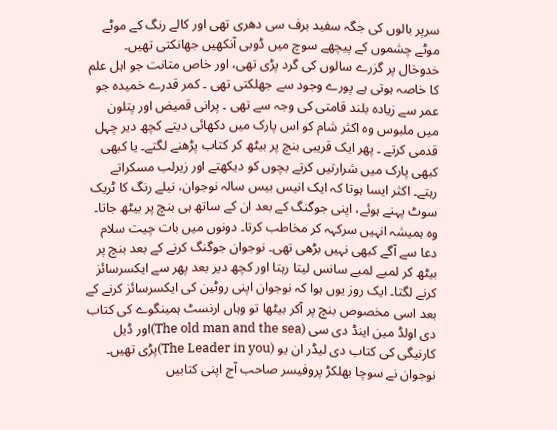سرپر بالوں کی جگہ سفید برف سی دھری تھی اور کالے رنگ کے موٹے موٹے چشموں کے پیچھے سوچ میں ڈوبی آنکھیں جھانکتی تھیں۔ خدوخال پر گزرے سالوں کی گرد پڑی تھی، اور خاص متانت جو اہل علم کا خاصہ ہوتی ہے پورے وجود سے جھلکتی تھی ۔ کمر قدرے خمیدہ جو عمر سے زیادہ بلند قامتی کی وجہ سے تھی ۔ پرانی قمیض اور پتلون میں ملبوس وہ اکثر شام کو اس پارک میں دکھائی دیتے کچھ دیر چہل قدمی کرتے ۔ پھر ایک قریبی بنچ پر بیٹھ کر کتاب پڑھنے لگتے۔ یا کبھی کبھی پارک میں شرارتیں کرتے بچوں کو دیکھتے اور زیرلب مسکراتے رہتے۔ اکثر ایسا ہوتا کہ ایک انیس بیس سالہ نوجوان، نیلے رنگ کا ٹریک سوٹ پہنے ہوئے، اپنی جوگنگ کے بعد ان کے ساتھ ہی بنچ پر بیٹھ جاتا۔ وہ ہمیشہ انہیں سرکہہ کر مخاطب کرتا۔ دونوں میں بات چیت سلام دعا سے آگے کبھی نہیں بڑھی تھی۔ نوجوان جوگنگ کرنے کے بعد بنچ پر بیٹھ کر لمبے لمبے سانس لیتا رہتا اور کچھ دیر بعد پھر سے ایکسرسائز کرنے لگتا۔ ایک روز یوں ہوا کہ نوجوان اپنی روٹین کی ایکسرسائز کرنے کے بعد اسی مخصوص بنچ پر آکر بیٹھا تو وہاں ارنسٹ ہمینگوے کی کتاب دی اولڈ مین اینڈ دی سی (The old man and the sea)اور ڈیل کارنیگی کی کتاب دی لیڈر ان یو (The Leader in you)پڑی تھیں۔ نوجوان نے سوچا بھلکڑ پروفیسر صاحب آج اپنی کتابیں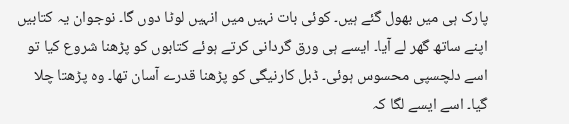پارک ہی میں بھول گئے ہیں۔ کوئی بات نہیں میں انہیں لوٹا دوں گا۔ نوجوان یہ کتابیں اپنے ساتھ گھر لے آیا۔ ایسے ہی ورق گردانی کرتے ہوئے کتابوں کو پڑھنا شروع کیا تو اسے دلچسپی محسوس ہوئی۔ ڈبل کارنیگی کو پڑھنا قدرے آسان تھا۔ وہ پڑھتا چلا گیا۔ اسے ایسے لگا کہ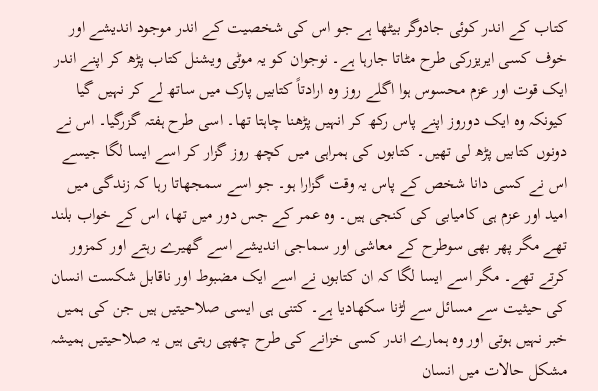کتاب کے اندر کوئی جادوگر بیٹھا ہے جو اس کی شخصیت کے اندر موجود اندیشے اور خوف کسی ایریزرکی طرح مٹاتا جارہا ہے۔ نوجوان کو یہ موٹی ویشنل کتاب پڑھ کر اپنے اندر ایک قوت اور عزم محسوس ہوا اگلے روز وہ ارادتاً کتابیں پارک میں ساتھ لے کر نہیں گیا کیونکہ وہ ایک دوروز اپنے پاس رکھ کر انہیں پڑھنا چاہتا تھا۔ اسی طرح ہفتہ گزرگیا۔ اس نے دونوں کتابیں پڑھ لی تھیں۔ کتابوں کی ہمراہی میں کچھ روز گزار کر اسے ایسا لگا جیسے اس نے کسی دانا شخص کے پاس یہ وقت گزارا ہو۔ جو اسے سمجھاتا رہا کہ زندگی میں امید اور عزم ہی کامیابی کی کنجی ہیں۔ وہ عمر کے جس دور میں تھا، اس کے خواب بلند تھے مگر پھر بھی سوطرح کے معاشی اور سماجی اندیشے اسے گھیرے رہتے اور کمزور کرتے تھے۔ مگر اسے ایسا لگا کہ ان کتابوں نے اسے ایک مضبوط اور ناقابل شکست انسان کی حیثیت سے مسائل سے لڑنا سکھادیا ہے۔ کتنی ہی ایسی صلاحیتیں ہیں جن کی ہمیں خبر نہیں ہوتی اور وہ ہمارے اندر کسی خزانے کی طرح چھپی رہتی ہیں یہ صلاحیتیں ہمیشہ مشکل حالات میں انسان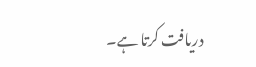دریافت کرتا ہے۔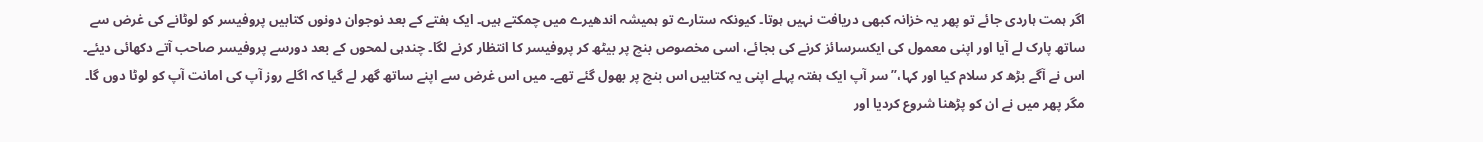اگر ہمت ہاردی جائے تو پھر یہ خزانہ کبھی دریافت نہیں ہوتا۔ کیونکہ ستارے تو ہمیشہ اندھیرے میں چمکتے ہیں۔ ایک ہفتے کے بعد نوجوان دونوں کتابیں پروفیسر کو لوٹانے کی غرض سے ساتھ پارک لے آیا اور اپنی معمول کی ایکسرسائز کرنے کی بجائے، اسی مخصوص بنچ پر بیٹھ کر پروفیسر کا انتظار کرنے لگا۔ چندہی لمحوں کے بعد دورسے پروفیسر صاحب آتے دکھائی دیئے۔ اس نے آگے بڑھ کر سلام کیا اور کہا،’’ سر آپ ایک ہفتہ پہلے اپنی یہ کتابیں اس بنچ پر بھول گئے تھے۔ میں اس غرض سے اپنے ساتھ گھر لے گیا کہ اگلے روز آپ کی امانت آپ کو لوٹا دوں گا۔ مگر پھر میں نے ان کو پڑھنا شروع کردیا اور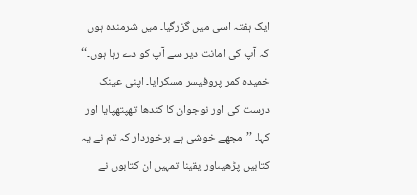ایک ہفتہ اسی میں گزرگیا۔ میں شرمندہ ہوں کہ آپ کی امانت دیر سے آپ کو دے رہا ہوں۔‘‘ خمیدہ کمر پروفیسر مسکرایا۔ اپنی عینک درست کی اور نوجوان کا کندھا تھپتھپایا اور کہا۔ ’’مجھے خوشی ہے برخوردار کہ تم نے یہ کتابیں پڑھیںاور یقینا تمہیں ان کتابوں نے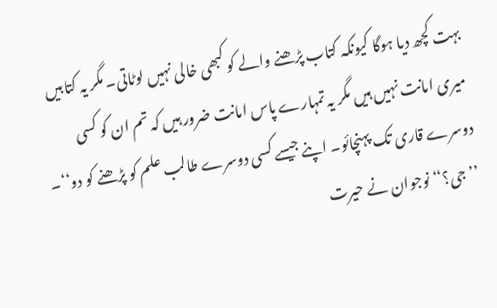بہت کچھ دیا ہوگا کیونکہ کتاب پڑھنے والے کو کبھی خالی نہیں لوٹاتی۔ مگر یہ کتابیں میری امانت نہیں ہیں مگر یہ تمہارے پاس امانت ضرور ہیں کہ تم ان کو کسی دوسرے قاری تک پہنچائو۔ اپنے جیسے کسی دوسرے طالب علم کو پڑھنے کو دو‘‘۔ ’’جی؟‘‘ نوجوان نے حیرت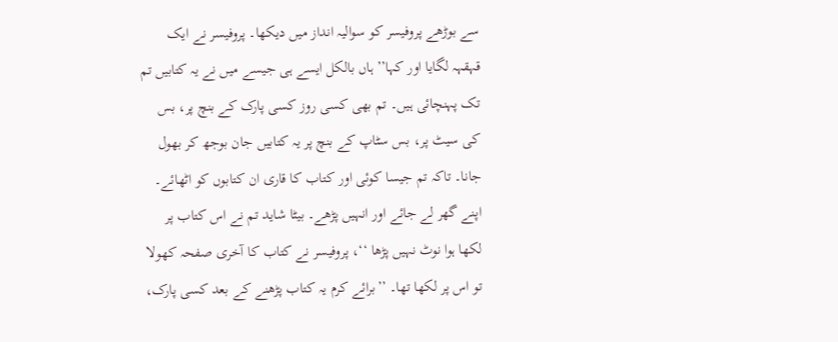سے بوڑھے پروفیسر کو سوالیہ انداز میں دیکھا۔ پروفیسر نے ایک قہقہہ لگایا اور کہا’’ ہاں بالکل ایسے ہی جیسے میں نے یہ کتابیں تم تک پہنچائی ہیں۔ تم بھی کسی روز کسی پارک کے بنچ پر، بس کی سیٹ پر، بس سٹاپ کے بنچ پر یہ کتابیں جان بوجھ کر بھول جانا۔ تاکہ تم جیسا کوئی اور کتاب کا قاری ان کتابوں کو اٹھائے۔ اپنے گھر لے جائے اور انہیں پڑھے۔ بیٹا شاید تم نے اس کتاب پر لکھا ہوا نوٹ نہیں پڑھا ‘‘، پروفیسر نے کتاب کا آخری صفحہ کھولا تو اس پر لکھا تھا۔ ’’برائے کرم یہ کتاب پڑھنے کے بعد کسی پارک،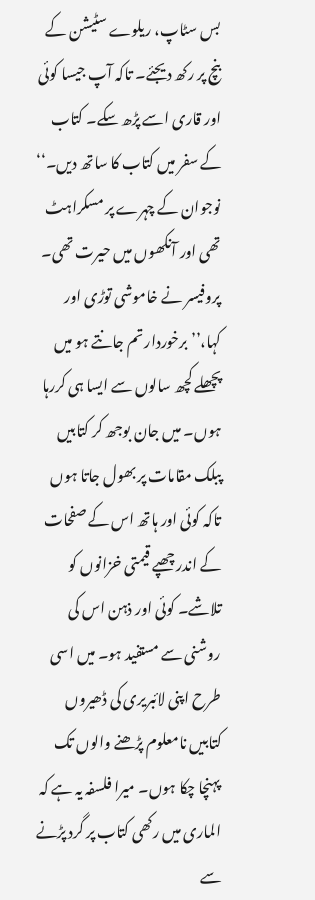بس سٹاپ، ریلوے سٹیشن کے بنچ پر رکھ دیجئے۔ تاکہ آپ جیسا کوئی اور قاری اسے پڑھ سکے۔ کتاب کے سفر میں کتاب کا ساتھ دیں۔‘‘ نوجوان کے چہرے پر مسکراہٹ تھی اور آنکھوں میں حیرت تھی۔ پروفیسر نے خاموشی توڑی اور کہا،’’ برخوردار تم جانتے ہو میں پچھلے کچھ سالوں سے ایسا ہی کررہا ہوں۔ میں جان بوجھ کر کتابیں پبلک مقامات پر بھول جاتا ہوں تاکہ کوئی اور ہاتھ اس کے صفحات کے اندر چھپے قیمتی خزانوں کو تلاشے۔ کوئی اور ذہن اس کی روشنی سے مستفید ہو۔ میں اسی طرح اپنی لائبریری کی ڈھیروں کتابیں نامعلوم پڑھنے والوں تک پہنچا چکا ہوں۔ میرا فلسفہ یہ ہے کہ الماری میں رکھی کتاب پر گرد پڑنے سے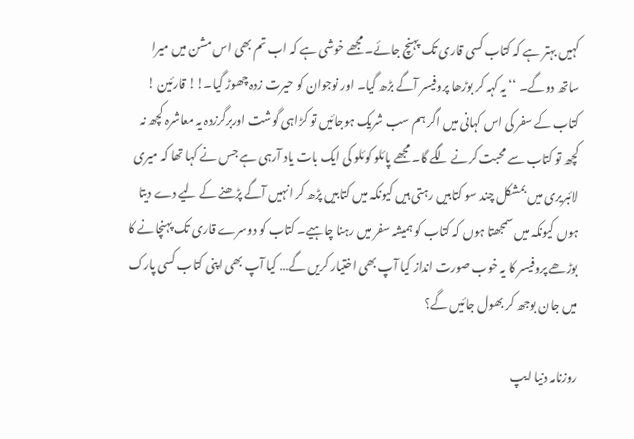کہیں بہتر ہے کہ کتاب کسی قاری تک پہنچ جائے۔ مجھے خوشی ہے کہ اب تم بھی اس مشن میں میرا ساتھ دوگے۔ ‘‘ یہ کہہ کر بوڑھا پروفیسر آگے بڑھ گیا۔ اور نوجوان کو حیرت زدہ چھوڑ گیا۔!! قارئین ! کتاب کے سفر کی اس کہانی میں اگر ہم سب شریک ہوجائیں تو کڑاہی گوشت اوربرگرزدہ یہ معاشرہ کچھ نہ کچھ تو کتاب سے محبت کرنے لگے گا۔ مجھے پائلو کوئلو کی ایک بات یاد آرہی ہے جس نے کہا تھا کہ میری لائبریری میں بمشکل چند سو کتابیں رہتی ہیں کیونکہ میں کتابیں پڑھ کر انہیں آگے پڑھنے کے لیے دے دیتا ہوں کیونکہ میں سمجھتا ہوں کہ کتاب کو ہمیشہ سفر میں رہنا چاہیے۔ کتاب کو دوسرے قاری تک پہنچانے کا بوڑھے پروفیسر کا یہ خوب صورت انداز کیا آپ بھی اختیار کریں گے… کیا آپ بھی اپنی کتاب کسی پارک میں جان بوجھ کر بھول جائیں گے؟

روزنامہ دنیا ایپ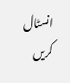انسٹال کریں